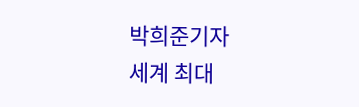박희준기자
세계 최대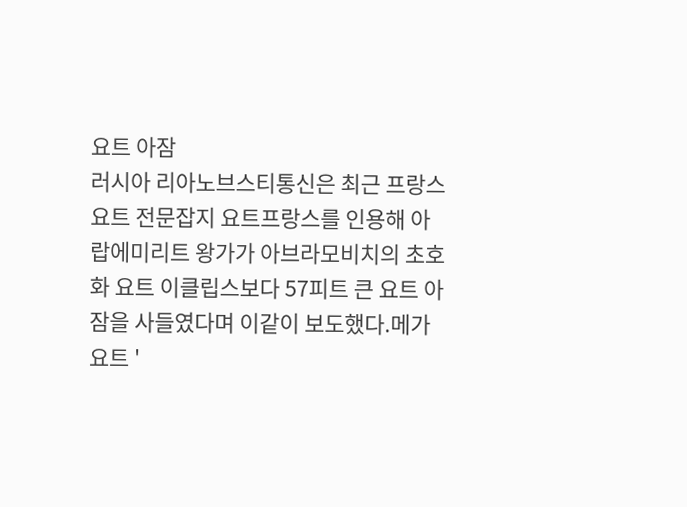요트 아잠
러시아 리아노브스티통신은 최근 프랑스 요트 전문잡지 요트프랑스를 인용해 아랍에미리트 왕가가 아브라모비치의 초호화 요트 이클립스보다 57피트 큰 요트 아잠을 사들였다며 이같이 보도했다.메가요트 '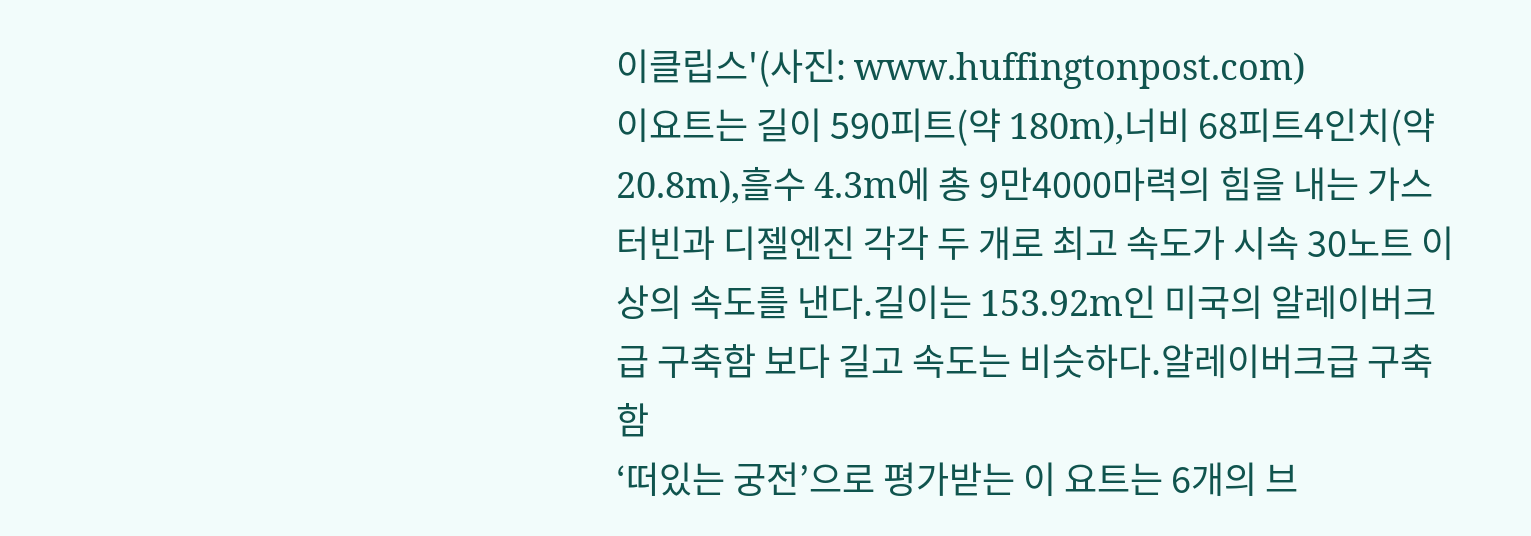이클립스'(사진: www.huffingtonpost.com)
이요트는 길이 590피트(약 180m),너비 68피트4인치(약 20.8m),흘수 4.3m에 총 9만4000마력의 힘을 내는 가스터빈과 디젤엔진 각각 두 개로 최고 속도가 시속 30노트 이상의 속도를 낸다.길이는 153.92m인 미국의 알레이버크급 구축함 보다 길고 속도는 비슷하다.알레이버크급 구축함
‘떠있는 궁전’으로 평가받는 이 요트는 6개의 브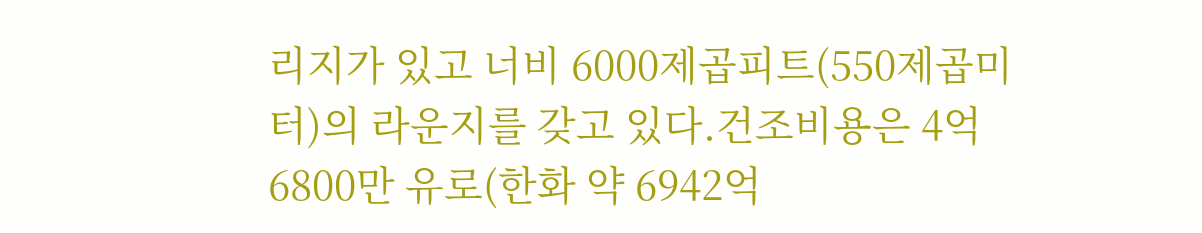리지가 있고 너비 6000제곱피트(550제곱미터)의 라운지를 갖고 있다.건조비용은 4억6800만 유로(한화 약 6942억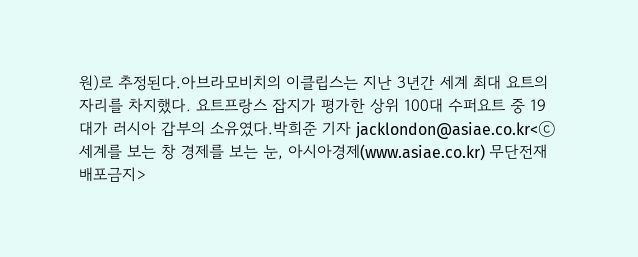원)로 추정된다.아브라모비치의 이클립스는 지난 3년간 세계 최대 요트의 자리를 차지했다. 요트프랑스 잡지가 평가한 상위 100대 수퍼요트 중 19대가 러시아 갑부의 소유였다.박희준 기자 jacklondon@asiae.co.kr<ⓒ세계를 보는 창 경제를 보는 눈, 아시아경제(www.asiae.co.kr) 무단전재 배포금지>